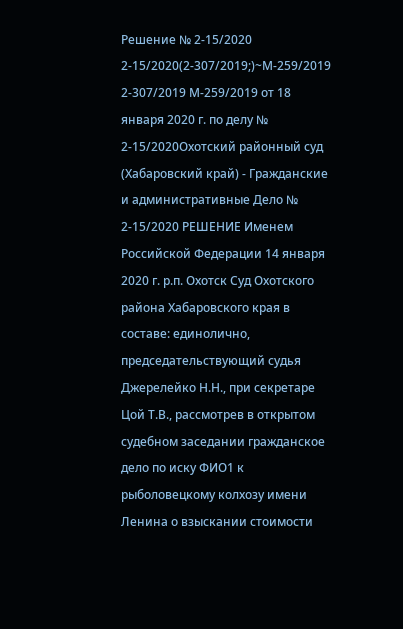Решение № 2-15/2020 2-15/2020(2-307/2019;)~М-259/2019 2-307/2019 М-259/2019 от 18 января 2020 г. по делу № 2-15/2020Охотский районный суд (Хабаровский край) - Гражданские и административные Дело № 2-15/2020 РЕШЕНИЕ Именем Российской Федерации 14 января 2020 г. р.п. Охотск Суд Охотского района Хабаровского края в составе: единолично, председательствующий судья Джерелейко Н.Н., при секретаре Цой Т.В., рассмотрев в открытом судебном заседании гражданское дело по иску ФИО1 к рыболовецкому колхозу имени Ленина о взыскании стоимости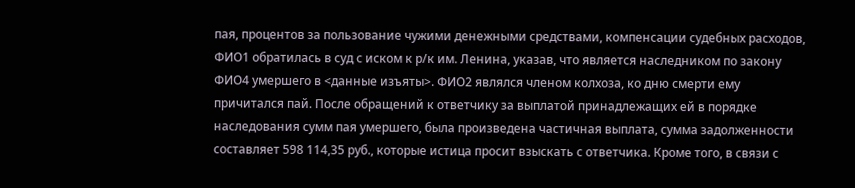пая, процентов за пользование чужими денежными средствами, компенсации судебных расходов, ФИО1 обратилась в суд с иском к р/к им. Ленина, указав, что является наследником по закону ФИО4 умершего в <данные изъяты>. ФИО2 являлся членом колхоза, ко дню смерти ему причитался пай. После обращений к ответчику за выплатой принадлежащих ей в порядке наследования сумм пая умершего, была произведена частичная выплата, сумма задолженности составляет 598 114,35 руб., которые истица просит взыскать с ответчика. Кроме того, в связи с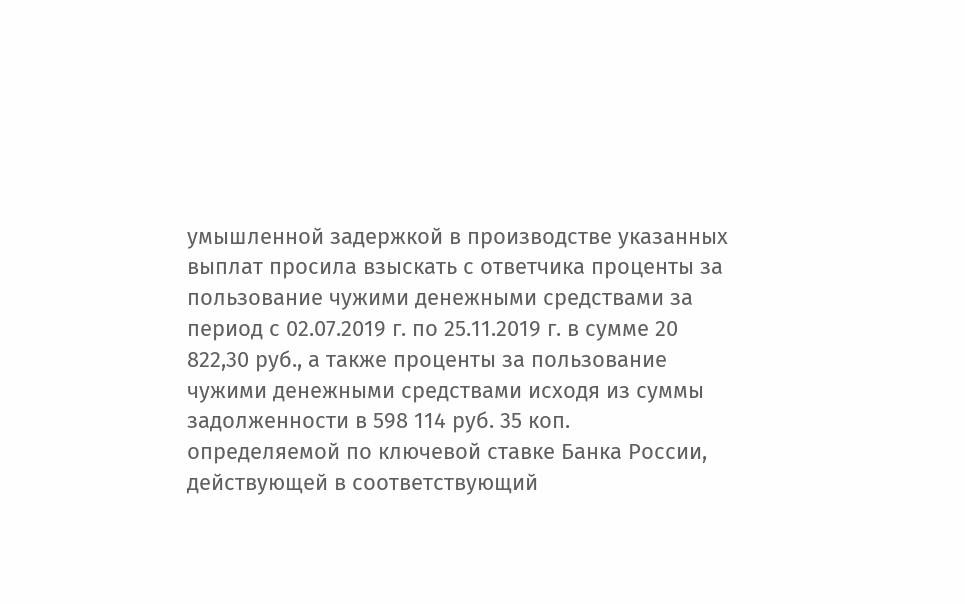умышленной задержкой в производстве указанных выплат просила взыскать с ответчика проценты за пользование чужими денежными средствами за период с 02.07.2019 г. по 25.11.2019 г. в сумме 20 822,30 руб., а также проценты за пользование чужими денежными средствами исходя из суммы задолженности в 598 114 руб. 35 коп. определяемой по ключевой ставке Банка России, действующей в соответствующий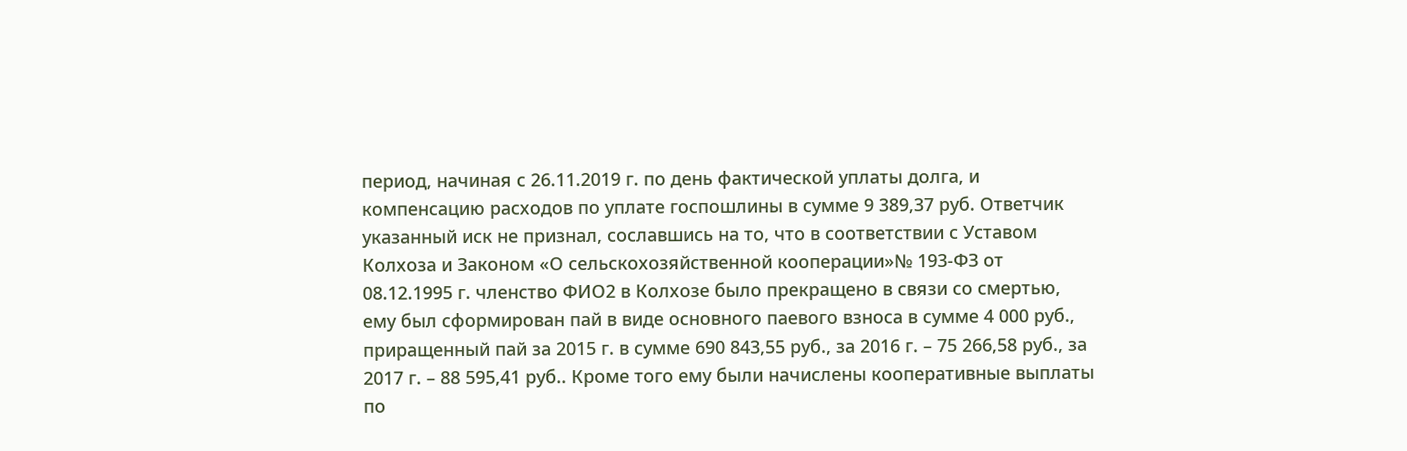период, начиная с 26.11.2019 г. по день фактической уплаты долга, и компенсацию расходов по уплате госпошлины в сумме 9 389,37 руб. Ответчик указанный иск не признал, сославшись на то, что в соответствии с Уставом Колхоза и Законом «О сельскохозяйственной кооперации»№ 193-ФЗ от 08.12.1995 г. членство ФИО2 в Колхозе было прекращено в связи со смертью, ему был сформирован пай в виде основного паевого взноса в сумме 4 000 руб., приращенный пай за 2015 г. в сумме 690 843,55 руб., за 2016 г. – 75 266,58 руб., за 2017 г. – 88 595,41 руб.. Кроме того ему были начислены кооперативные выплаты по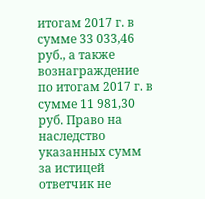итогам 2017 г. в сумме 33 033,46 руб., а также вознаграждение по итогам 2017 г. в сумме 11 981,30 руб. Право на наследство указанных сумм за истицей ответчик не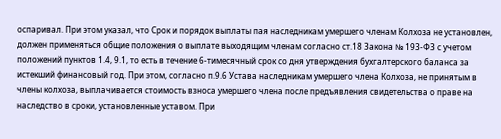оспаривал. При этом указал, что Срок и порядок выплаты пая наследникам умершего членам Колхоза не установлен, должен применяться общие положения о выплате выходящим членам согласно ст.18 Закона № 193-ФЗ с учетом положений пунктов 1.4, 9.1, то есть в течение 6-тимесячный срок со дня утверждения бухгалтерского баланса за истекший финансовый год. При этом, согласно п.9.6 Устава наследникам умершего члена Колхоза, не принятым в члены колхоза, выплачивается стоимость взноса умершего члена после предъявления свидетельства о праве на наследство в сроки, установленные уставом. При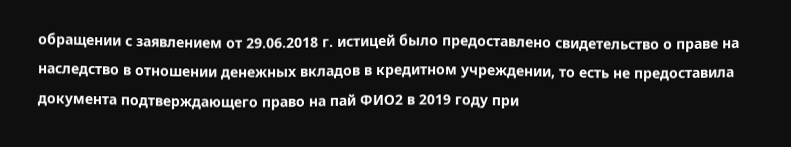обращении с заявлением от 29.06.2018 г. истицей было предоставлено свидетельство о праве на наследство в отношении денежных вкладов в кредитном учреждении, то есть не предоставила документа подтверждающего право на пай ФИО2 в 2019 году при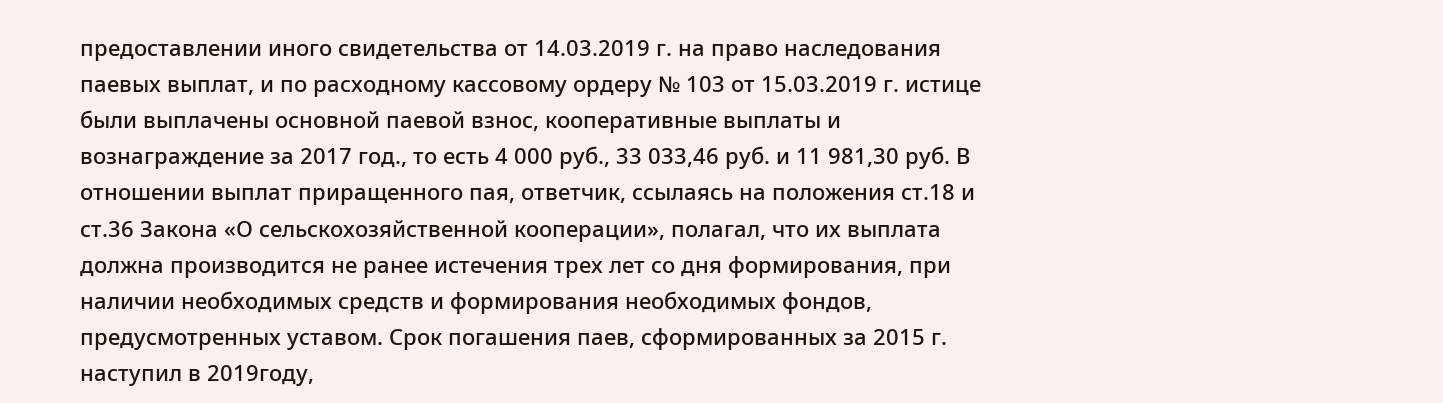предоставлении иного свидетельства от 14.03.2019 г. на право наследования паевых выплат, и по расходному кассовому ордеру № 103 от 15.03.2019 г. истице были выплачены основной паевой взнос, кооперативные выплаты и вознаграждение за 2017 год., то есть 4 000 руб., 33 033,46 руб. и 11 981,30 руб. В отношении выплат приращенного пая, ответчик, ссылаясь на положения ст.18 и ст.36 Закона «О сельскохозяйственной кооперации», полагал, что их выплата должна производится не ранее истечения трех лет со дня формирования, при наличии необходимых средств и формирования необходимых фондов, предусмотренных уставом. Срок погашения паев, сформированных за 2015 г. наступил в 2019году,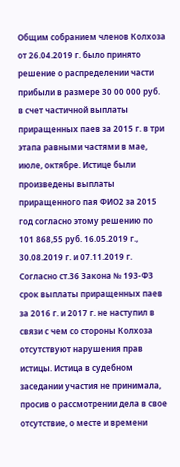Общим собранием членов Колхоза от 26.04.2019 г. было принято решение о распределении части прибыли в размере 30 00 000 руб. в счет частичной выплаты приращенных паев за 2015 г. в три этапа равными частями в мае, июле, октябре. Истице были произведены выплаты приращенного пая ФИО2 за 2015 год согласно этому решению по 101 868,55 руб. 16.05.2019 г., 30.08.2019 г. и 07.11.2019 г. Согласно ст.36 Закона № 193-ФЗ срок выплаты приращенных паев за 2016 г. и 2017 г. не наступил в связи с чем со стороны Колхоза отсутствуют нарушения прав истицы. Истица в судебном заседании участия не принимала, просив о рассмотрении дела в свое отсутствие, о месте и времени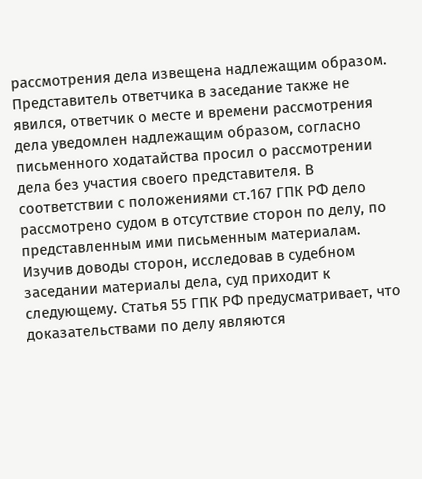рассмотрения дела извещена надлежащим образом. Представитель ответчика в заседание также не явился, ответчик о месте и времени рассмотрения дела уведомлен надлежащим образом, согласно письменного ходатайства просил о рассмотрении дела без участия своего представителя. В соответствии с положениями ст.167 ГПК РФ дело рассмотрено судом в отсутствие сторон по делу, по представленным ими письменным материалам. Изучив доводы сторон, исследовав в судебном заседании материалы дела, суд приходит к следующему. Статья 55 ГПК РФ предусматривает, что доказательствами по делу являются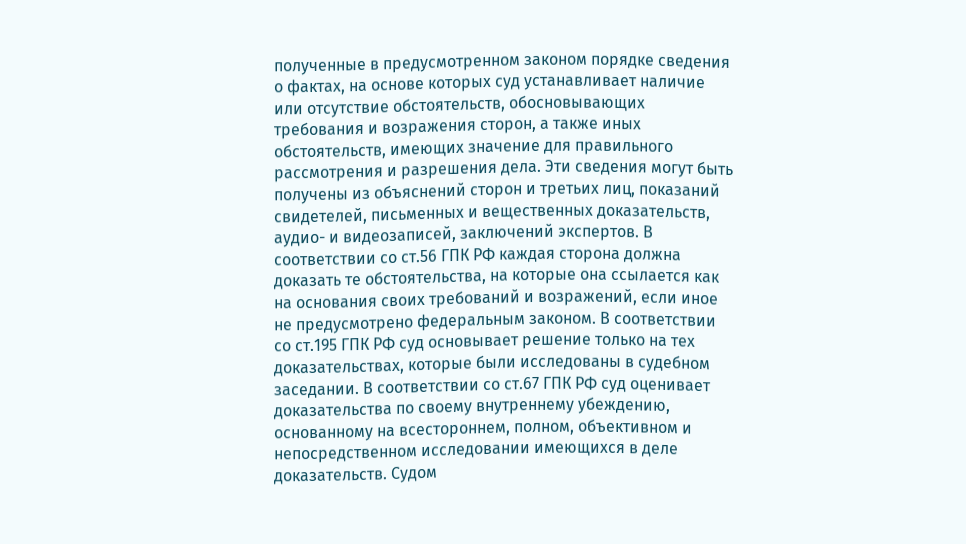полученные в предусмотренном законом порядке сведения о фактах, на основе которых суд устанавливает наличие или отсутствие обстоятельств, обосновывающих требования и возражения сторон, а также иных обстоятельств, имеющих значение для правильного рассмотрения и разрешения дела. Эти сведения могут быть получены из объяснений сторон и третьих лиц, показаний свидетелей, письменных и вещественных доказательств, аудио- и видеозаписей, заключений экспертов. В соответствии со ст.56 ГПК РФ каждая сторона должна доказать те обстоятельства, на которые она ссылается как на основания своих требований и возражений, если иное не предусмотрено федеральным законом. В соответствии со ст.195 ГПК РФ суд основывает решение только на тех доказательствах, которые были исследованы в судебном заседании. В соответствии со ст.67 ГПК РФ суд оценивает доказательства по своему внутреннему убеждению, основанному на всестороннем, полном, объективном и непосредственном исследовании имеющихся в деле доказательств. Судом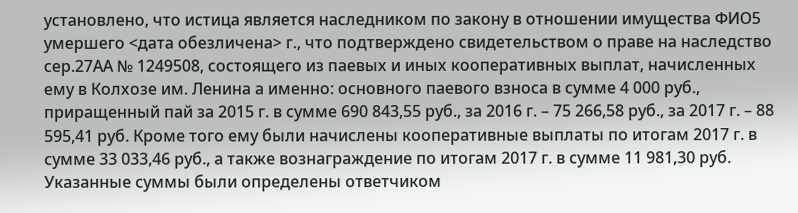установлено, что истица является наследником по закону в отношении имущества ФИО5 умершего <дата обезличена> г., что подтверждено свидетельством о праве на наследство сер.27АА № 1249508, состоящего из паевых и иных кооперативных выплат, начисленных ему в Колхозе им. Ленина а именно: основного паевого взноса в сумме 4 000 руб., приращенный пай за 2015 г. в сумме 690 843,55 руб., за 2016 г. – 75 266,58 руб., за 2017 г. – 88 595,41 руб. Кроме того ему были начислены кооперативные выплаты по итогам 2017 г. в сумме 33 033,46 руб., а также вознаграждение по итогам 2017 г. в сумме 11 981,30 руб. Указанные суммы были определены ответчиком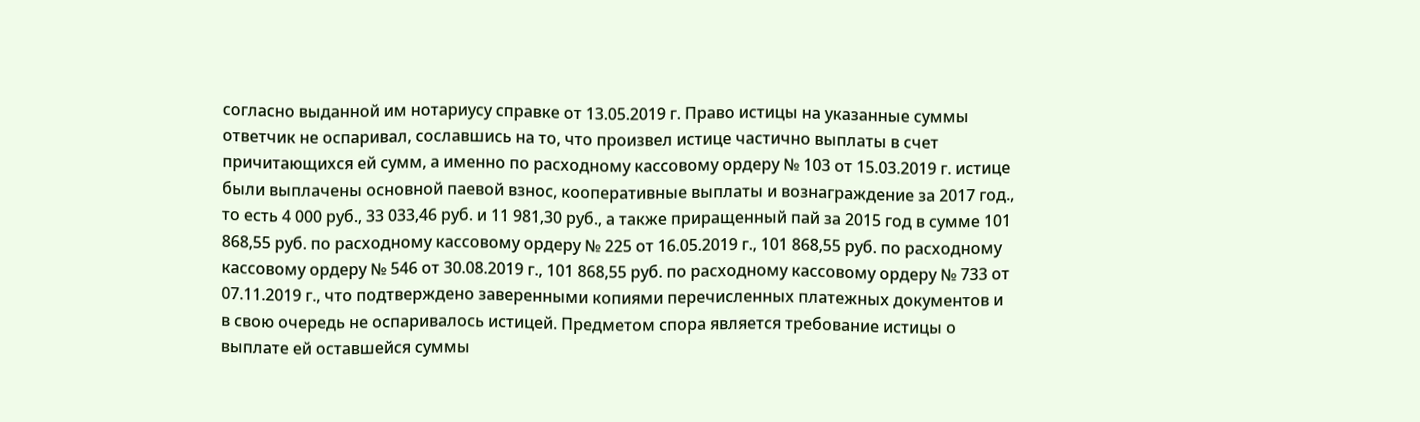согласно выданной им нотариусу справке от 13.05.2019 г. Право истицы на указанные суммы ответчик не оспаривал, сославшись на то, что произвел истице частично выплаты в счет причитающихся ей сумм, а именно по расходному кассовому ордеру № 103 от 15.03.2019 г. истице были выплачены основной паевой взнос, кооперативные выплаты и вознаграждение за 2017 год., то есть 4 000 руб., 33 033,46 руб. и 11 981,30 руб., а также приращенный пай за 2015 год в сумме 101 868,55 руб. по расходному кассовому ордеру № 225 от 16.05.2019 г., 101 868,55 руб. по расходному кассовому ордеру № 546 от 30.08.2019 г., 101 868,55 руб. по расходному кассовому ордеру № 733 от 07.11.2019 г., что подтверждено заверенными копиями перечисленных платежных документов и в свою очередь не оспаривалось истицей. Предметом спора является требование истицы о выплате ей оставшейся суммы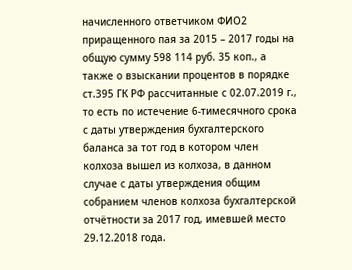начисленного ответчиком ФИО2 приращенного пая за 2015 – 2017 годы на общую сумму 598 114 руб. 35 коп., а также о взыскании процентов в порядке ст.395 ГК РФ рассчитанные с 02.07.2019 г., то есть по истечение 6-тимесячного срока с даты утверждения бухгалтерского баланса за тот год в котором член колхоза вышел из колхоза, в данном случае с даты утверждения общим собранием членов колхоза бухгалтерской отчётности за 2017 год, имевшей место 29.12.2018 года.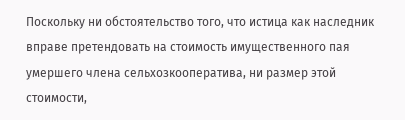Поскольку ни обстоятельство того, что истица как наследник вправе претендовать на стоимость имущественного пая умершего члена сельхозкооператива, ни размер этой стоимости,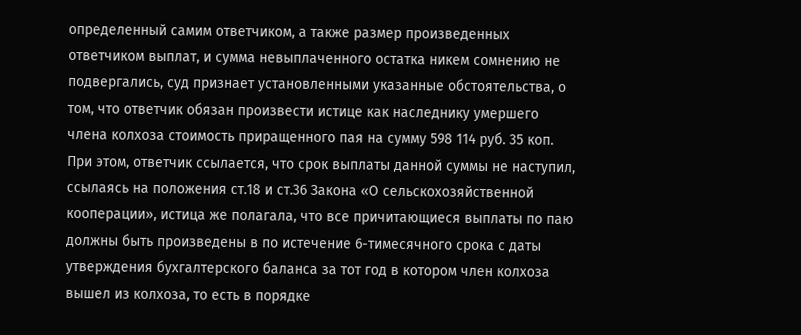определенный самим ответчиком, а также размер произведенных ответчиком выплат, и сумма невыплаченного остатка никем сомнению не подвергались, суд признает установленными указанные обстоятельства, о том, что ответчик обязан произвести истице как наследнику умершего члена колхоза стоимость приращенного пая на сумму 598 114 руб. 35 коп. При этом, ответчик ссылается, что срок выплаты данной суммы не наступил, ссылаясь на положения ст.18 и ст.36 Закона «О сельскохозяйственной кооперации», истица же полагала, что все причитающиеся выплаты по паю должны быть произведены в по истечение 6-тимесячного срока с даты утверждения бухгалтерского баланса за тот год в котором член колхоза вышел из колхоза, то есть в порядке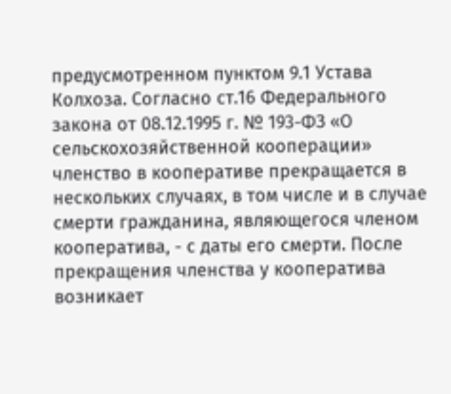предусмотренном пунктом 9.1 Устава Колхоза. Согласно ст.16 Федерального закона от 08.12.1995 г. № 193-ФЗ «О сельскохозяйственной кооперации» членство в кооперативе прекращается в нескольких случаях, в том числе и в случае смерти гражданина, являющегося членом кооператива, - с даты его смерти. После прекращения членства у кооператива возникает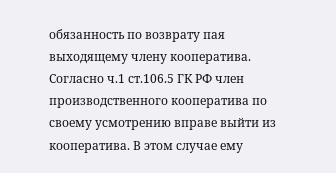обязанность по возврату пая выходящему члену кооператива. Согласно ч.1 ст.106.5 ГК РФ член производственного кооператива по своему усмотрению вправе выйти из кооператива. В этом случае ему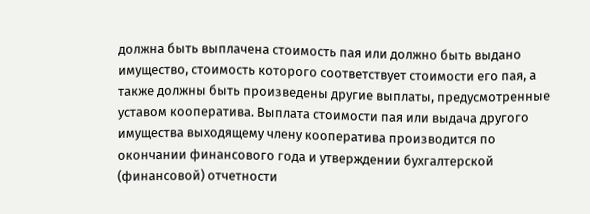должна быть выплачена стоимость пая или должно быть выдано имущество, стоимость которого соответствует стоимости его пая, а также должны быть произведены другие выплаты, предусмотренные уставом кооператива. Выплата стоимости пая или выдача другого имущества выходящему члену кооператива производится по окончании финансового года и утверждении бухгалтерской (финансовой) отчетности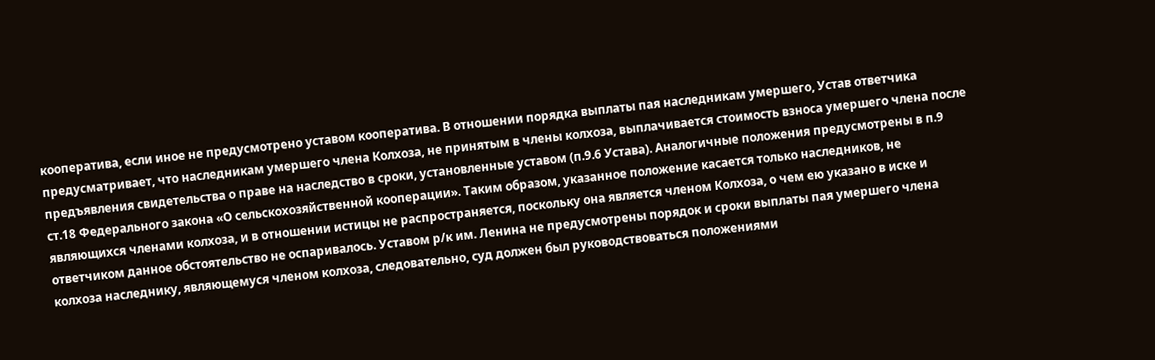кооператива, если иное не предусмотрено уставом кооператива. В отношении порядка выплаты пая наследникам умершего, Устав ответчика предусматривает, что наследникам умершего члена Колхоза, не принятым в члены колхоза, выплачивается стоимость взноса умершего члена после предъявления свидетельства о праве на наследство в сроки, установленные уставом (п.9.6 Устава). Аналогичные положения предусмотрены в п.9 ст.18 Федерального закона «О сельскохозяйственной кооперации». Таким образом, указанное положение касается только наследников, не являющихся членами колхоза, и в отношении истицы не распространяется, поскольку она является членом Колхоза, о чем ею указано в иске и ответчиком данное обстоятельство не оспаривалось. Уставом р/к им. Ленина не предусмотрены порядок и сроки выплаты пая умершего члена колхоза наследнику, являющемуся членом колхоза, следовательно, суд должен был руководствоваться положениями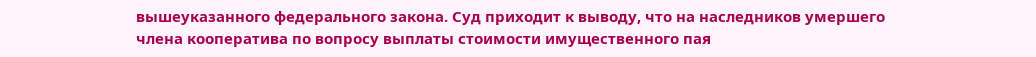вышеуказанного федерального закона. Суд приходит к выводу, что на наследников умершего члена кооператива по вопросу выплаты стоимости имущественного пая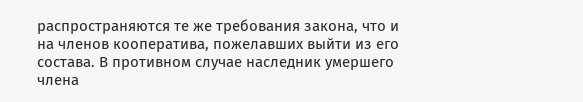распространяются те же требования закона, что и на членов кооператива, пожелавших выйти из его состава. В противном случае наследник умершего члена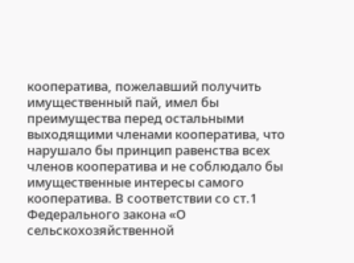кооператива, пожелавший получить имущественный пай, имел бы преимущества перед остальными выходящими членами кооператива, что нарушало бы принцип равенства всех членов кооператива и не соблюдало бы имущественные интересы самого кооператива. В соответствии со ст.1 Федерального закона «О сельскохозяйственной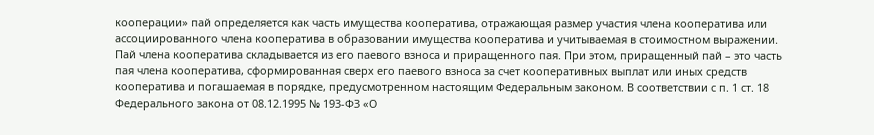кооперации» пай определяется как часть имущества кооператива, отражающая размер участия члена кооператива или ассоциированного члена кооператива в образовании имущества кооператива и учитываемая в стоимостном выражении. Пай члена кооператива складывается из его паевого взноса и приращенного пая. При этом, приращенный пай – это часть пая члена кооператива, сформированная сверх его паевого взноса за счет кооперативных выплат или иных средств кооператива и погашаемая в порядке, предусмотренном настоящим Федеральным законом. В соответствии с п. 1 ст. 18 Федерального закона от 08.12.1995 № 193-ФЗ «О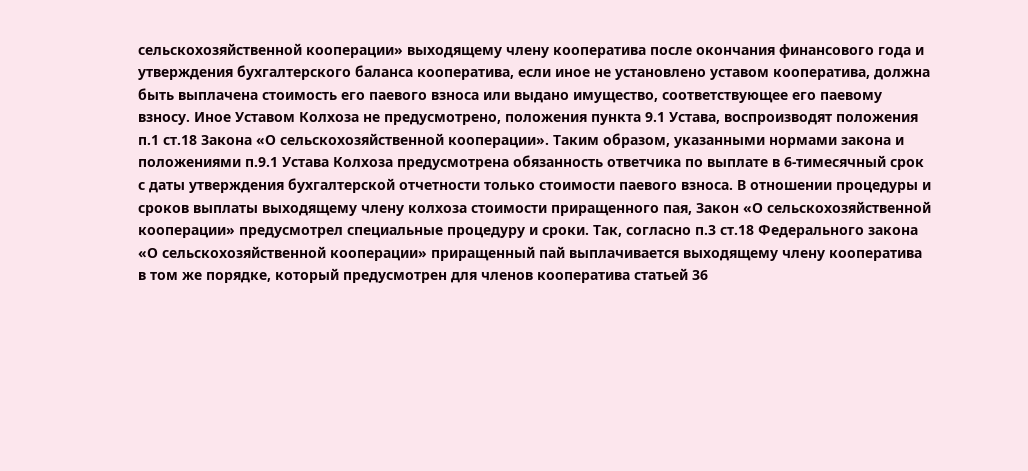сельскохозяйственной кооперации» выходящему члену кооператива после окончания финансового года и утверждения бухгалтерского баланса кооператива, если иное не установлено уставом кооператива, должна быть выплачена стоимость его паевого взноса или выдано имущество, соответствующее его паевому взносу. Иное Уставом Колхоза не предусмотрено, положения пункта 9.1 Устава, воспроизводят положения п.1 ст.18 Закона «О сельскохозяйственной кооперации». Таким образом, указанными нормами закона и положениями п.9.1 Устава Колхоза предусмотрена обязанность ответчика по выплате в 6-тимесячный срок с даты утверждения бухгалтерской отчетности только стоимости паевого взноса. В отношении процедуры и сроков выплаты выходящему члену колхоза стоимости приращенного пая, Закон «О сельскохозяйственной кооперации» предусмотрел специальные процедуру и сроки. Так, согласно п.3 ст.18 Федерального закона «О сельскохозяйственной кооперации» приращенный пай выплачивается выходящему члену кооператива в том же порядке, который предусмотрен для членов кооператива статьей 36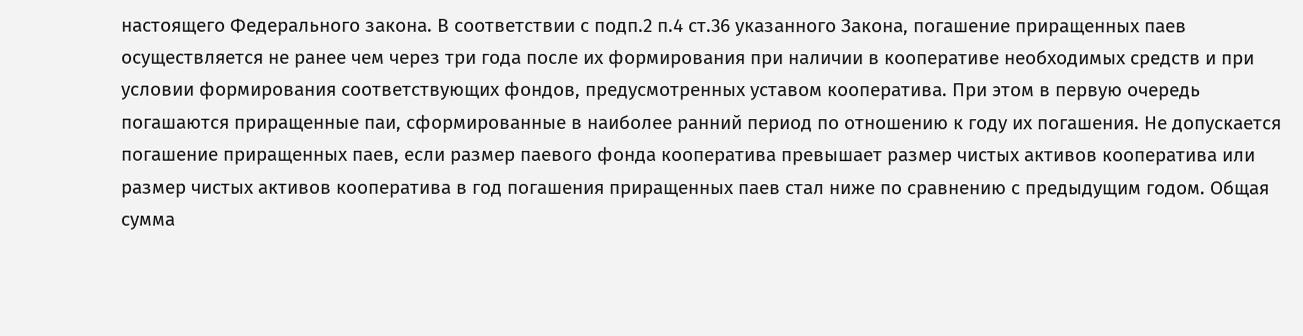настоящего Федерального закона. В соответствии с подп.2 п.4 ст.36 указанного Закона, погашение приращенных паев осуществляется не ранее чем через три года после их формирования при наличии в кооперативе необходимых средств и при условии формирования соответствующих фондов, предусмотренных уставом кооператива. При этом в первую очередь погашаются приращенные паи, сформированные в наиболее ранний период по отношению к году их погашения. Не допускается погашение приращенных паев, если размер паевого фонда кооператива превышает размер чистых активов кооператива или размер чистых активов кооператива в год погашения приращенных паев стал ниже по сравнению с предыдущим годом. Общая сумма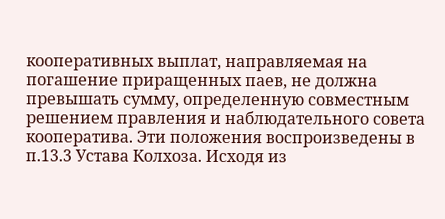кооперативных выплат, направляемая на погашение приращенных паев, не должна превышать сумму, определенную совместным решением правления и наблюдательного совета кооператива. Эти положения воспроизведены в п.13.3 Устава Колхоза. Исходя из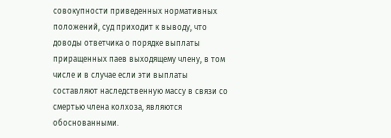совокупности приведенных нормативных положений, суд приходит к выводу, что доводы ответчика о порядке выплаты приращенных паев выходящему члену, в том числе и в случае если эти выплаты составляют наследственную массу в связи со смертью члена колхоза, являются обоснованными.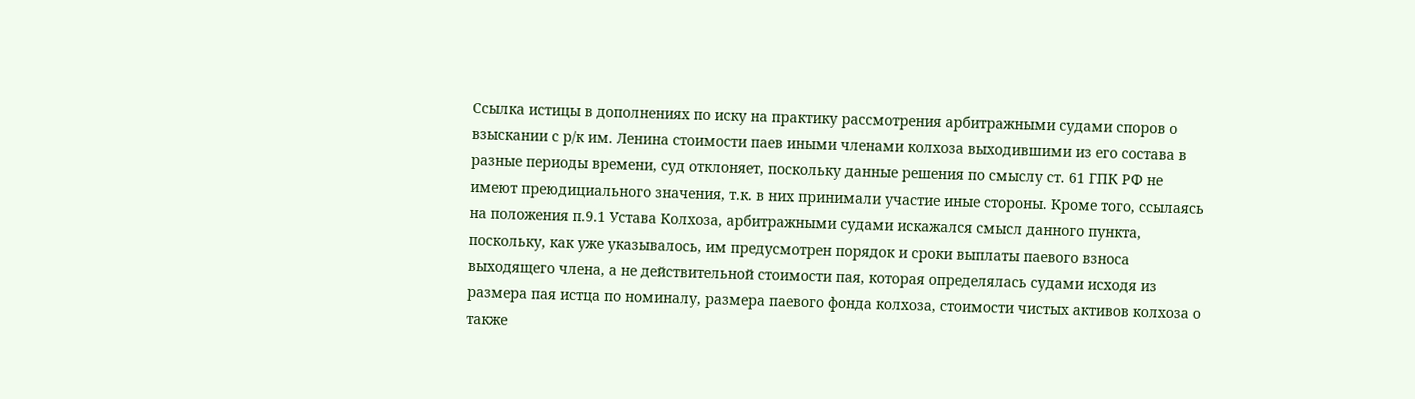Ссылка истицы в дополнениях по иску на практику рассмотрения арбитражными судами споров о взыскании с р/к им. Ленина стоимости паев иными членами колхоза выходившими из его состава в разные периоды времени, суд отклоняет, поскольку данные решения по смыслу ст. 61 ГПК РФ не имеют преюдициального значения, т.к. в них принимали участие иные стороны. Кроме того, ссылаясь на положения п.9.1 Устава Колхоза, арбитражными судами искажался смысл данного пункта, поскольку, как уже указывалось, им предусмотрен порядок и сроки выплаты паевого взноса выходящего члена, а не действительной стоимости пая, которая определялась судами исходя из размера пая истца по номиналу, размера паевого фонда колхоза, стоимости чистых активов колхоза о также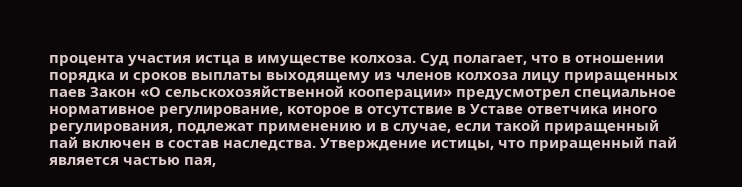процента участия истца в имуществе колхоза. Суд полагает, что в отношении порядка и сроков выплаты выходящему из членов колхоза лицу приращенных паев Закон «О сельскохозяйственной кооперации» предусмотрел специальное нормативное регулирование, которое в отсутствие в Уставе ответчика иного регулирования, подлежат применению и в случае, если такой приращенный пай включен в состав наследства. Утверждение истицы, что приращенный пай является частью пая,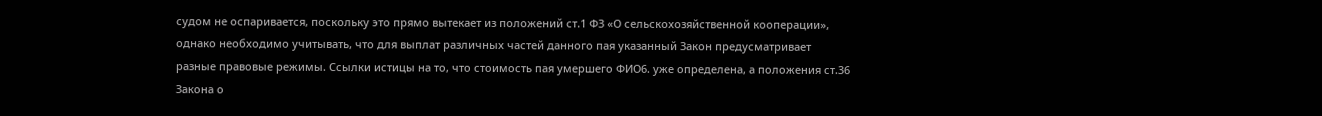судом не оспаривается, поскольку это прямо вытекает из положений ст.1 ФЗ «О сельскохозяйственной кооперации», однако необходимо учитывать, что для выплат различных частей данного пая указанный Закон предусматривает разные правовые режимы. Ссылки истицы на то, что стоимость пая умершего ФИО6. уже определена, а положения ст.36 Закона о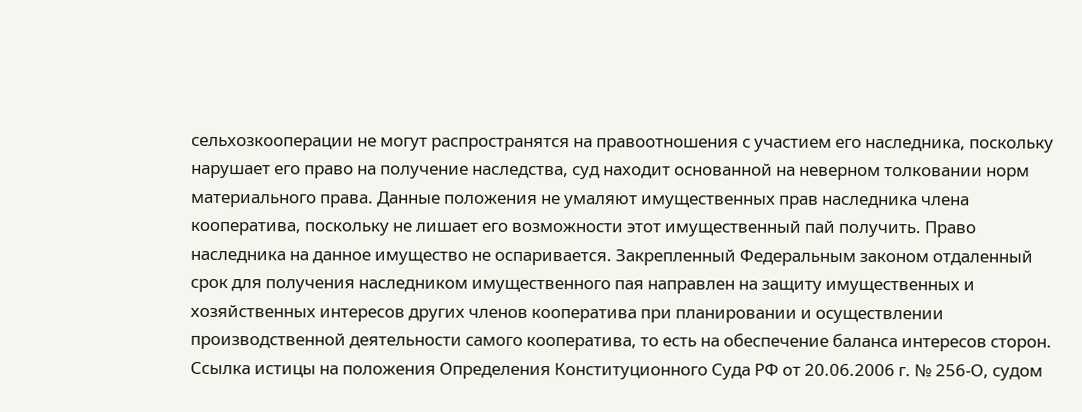сельхозкооперации не могут распространятся на правоотношения с участием его наследника, поскольку нарушает его право на получение наследства, суд находит основанной на неверном толковании норм материального права. Данные положения не умаляют имущественных прав наследника члена кооператива, поскольку не лишает его возможности этот имущественный пай получить. Право наследника на данное имущество не оспаривается. Закрепленный Федеральным законом отдаленный срок для получения наследником имущественного пая направлен на защиту имущественных и хозяйственных интересов других членов кооператива при планировании и осуществлении производственной деятельности самого кооператива, то есть на обеспечение баланса интересов сторон. Ссылка истицы на положения Определения Конституционного Суда РФ от 20.06.2006 г. № 256-О, судом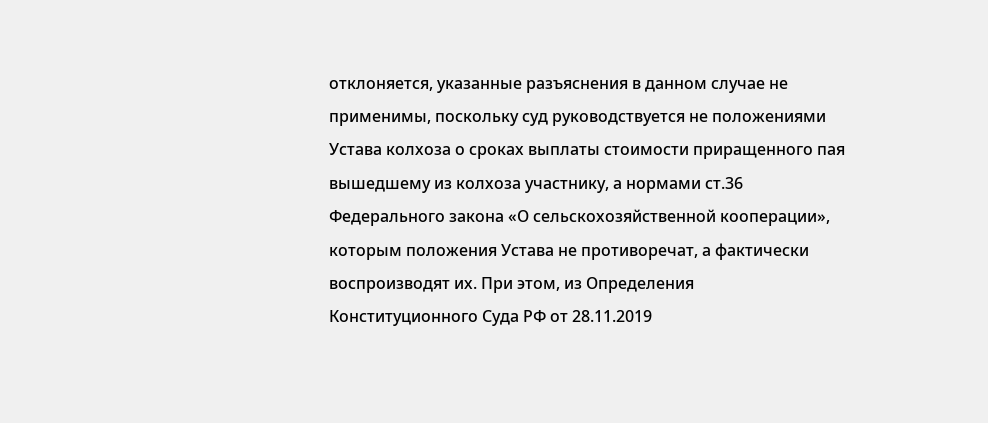отклоняется, указанные разъяснения в данном случае не применимы, поскольку суд руководствуется не положениями Устава колхоза о сроках выплаты стоимости приращенного пая вышедшему из колхоза участнику, а нормами ст.36 Федерального закона «О сельскохозяйственной кооперации», которым положения Устава не противоречат, а фактически воспроизводят их. При этом, из Определения Конституционного Суда РФ от 28.11.2019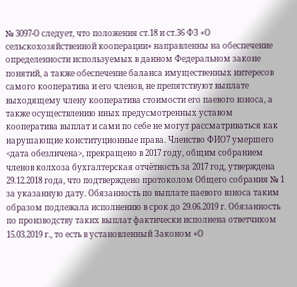№ 3097-О следует, что положения ст.18 и ст.36 ФЗ «О сельскохозяйственной кооперации» направленны на обеспечение определенности используемых в данном Федеральном законе понятий, а также обеспечение баланса имущественных интересов самого кооператива и его членов, не препятствуют выплате выходящему члену кооператива стоимости его паевого взноса, а также осуществлению иных предусмотренных уставом кооператива выплат и сами по себе не могут рассматриваться как нарушающие конституционные права. Членство ФИО7 умершего <дата обезличена>, прекращено в 2017 году, общим собранием членов колхоза бухгалтерская отчётность за 2017 год, утверждена 29.12.2018 года, что подтверждено протоколом Общего собрания № 1 за указанную дату. Обязанность по выплате паевого взноса таким образом подлежала исполнению в срок до 29.06.2019 г. Обязанность по производству таких выплат фактически исполнена ответчиком 15.03.2019 г., то есть в установленный Законом «О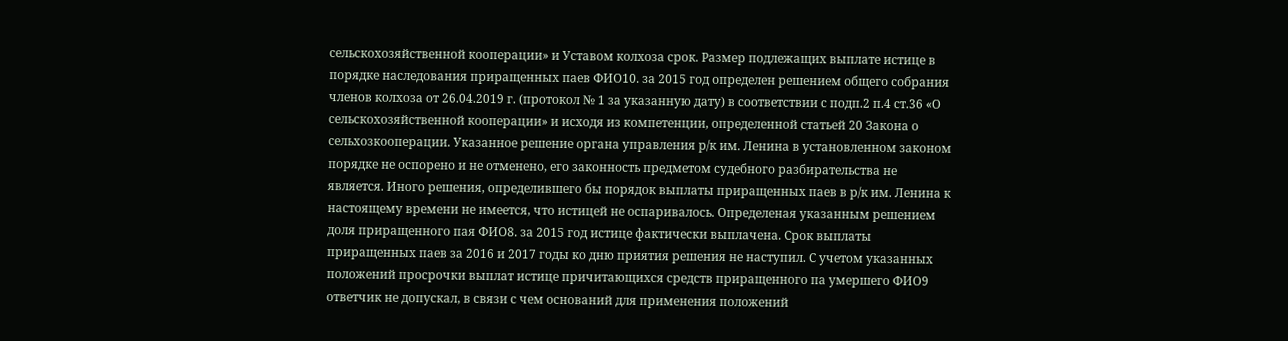сельскохозяйственной кооперации» и Уставом колхоза срок. Размер подлежащих выплате истице в порядке наследования приращенных паев ФИО10. за 2015 год определен решением общего собрания членов колхоза от 26.04.2019 г. (протокол № 1 за указанную дату) в соответствии с подп.2 п.4 ст.36 «О сельскохозяйственной кооперации» и исходя из компетенции, определенной статьей 20 Закона о сельхозкооперации. Указанное решение органа управления р/к им. Ленина в установленном законом порядке не оспорено и не отменено, его законность предметом судебного разбирательства не является. Иного решения, определившего бы порядок выплаты приращенных паев в р/к им. Ленина к настоящему времени не имеется, что истицей не оспаривалось. Определеная указанным решением доля приращенного пая ФИО8. за 2015 год истице фактически выплачена. Срок выплаты приращенных паев за 2016 и 2017 годы ко дню приятия решения не наступил. С учетом указанных положений просрочки выплат истице причитающихся средств приращенного па умершего ФИО9 ответчик не допускал, в связи с чем оснований для применения положений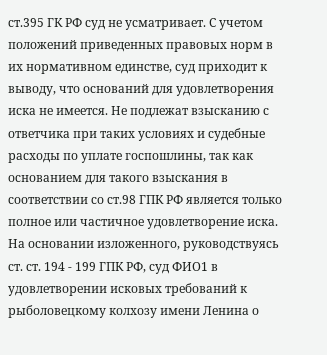ст.395 ГК РФ суд не усматривает. С учетом положений приведенных правовых норм в их нормативном единстве, суд приходит к выводу, что оснований для удовлетворения иска не имеется. Не подлежат взысканию с ответчика при таких условиях и судебные расходы по уплате госпошлины, так как основанием для такого взыскания в соответствии со ст.98 ГПК РФ является только полное или частичное удовлетворение иска. На основании изложенного, руководствуясь ст. ст. 194 - 199 ГПК РФ, суд ФИО1 в удовлетворении исковых требований к рыболовецкому колхозу имени Ленина о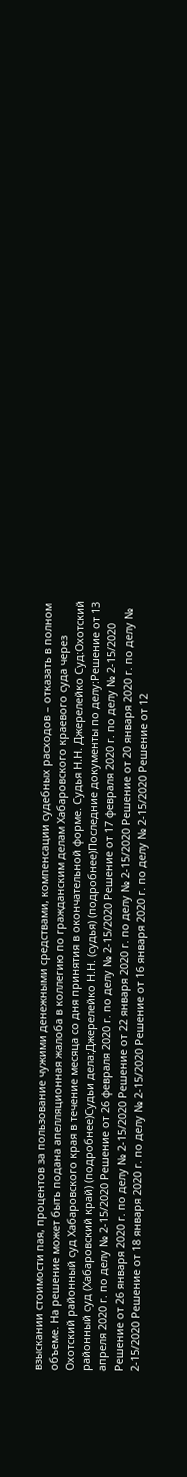взыскании стоимости пая, процентов за пользование чужими денежными средствами, компенсации судебных расходов – отказать в полном объеме. На решение может быть подана апелляционная жалоба в коллегию по гражданским делам Хабаровского краевого суда через Охотский районный суд Хабаровского края в течение месяца со дня принятия в окончательной форме. Судья Н.Н. Джерелейко Суд:Охотский районный суд (Хабаровский край) (подробнее)Судьи дела:Джерелейко Н.Н. (судья) (подробнее)Последние документы по делу:Решение от 13 апреля 2020 г. по делу № 2-15/2020 Решение от 26 февраля 2020 г. по делу № 2-15/2020 Решение от 17 февраля 2020 г. по делу № 2-15/2020 Решение от 26 января 2020 г. по делу № 2-15/2020 Решение от 22 января 2020 г. по делу № 2-15/2020 Решение от 20 января 2020 г. по делу № 2-15/2020 Решение от 18 января 2020 г. по делу № 2-15/2020 Решение от 16 января 2020 г. по делу № 2-15/2020 Решение от 12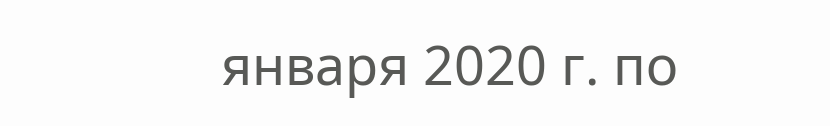января 2020 г. по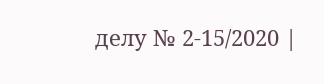делу № 2-15/2020 |